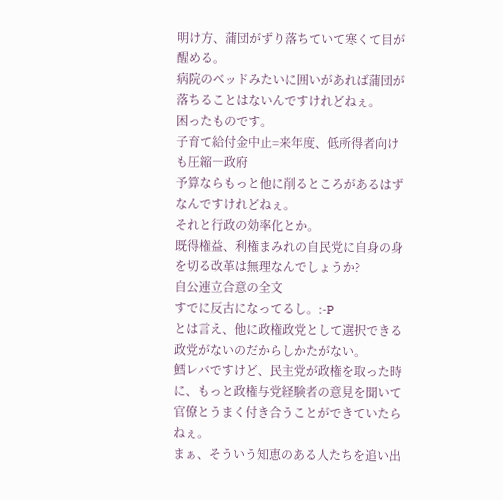明け方、蒲団がずり落ちていて寒くて目が醒める。
病院のベッドみたいに囲いがあれば蒲団が落ちることはないんですけれどねぇ。
困ったものです。
子育て給付金中止=来年度、低所得者向けも圧縮―政府
予算ならもっと他に削るところがあるはずなんですけれどねぇ。
それと行政の効率化とか。
既得権益、利権まみれの自民党に自身の身を切る改革は無理なんでしょうか?
自公連立合意の全文
すでに反古になってるし。:-P
とは言え、他に政権政党として選択できる政党がないのだからしかたがない。
鱈レバですけど、民主党が政権を取った時に、もっと政権与党経験者の意見を聞いて官僚とうまく付き合うことができていたらねぇ。
まぁ、そういう知恵のある人たちを追い出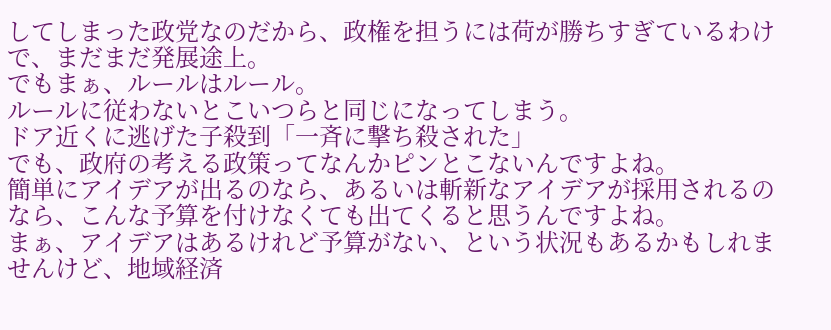してしまった政党なのだから、政権を担うには荷が勝ちすぎているわけで、まだまだ発展途上。
でもまぁ、ルールはルール。
ルールに従わないとこいつらと同じになってしまう。
ドア近くに逃げた子殺到「一斉に撃ち殺された」
でも、政府の考える政策ってなんかピンとこないんですよね。
簡単にアイデアが出るのなら、あるいは斬新なアイデアが採用されるのなら、こんな予算を付けなくても出てくると思うんですよね。
まぁ、アイデアはあるけれど予算がない、という状況もあるかもしれませんけど、地域経済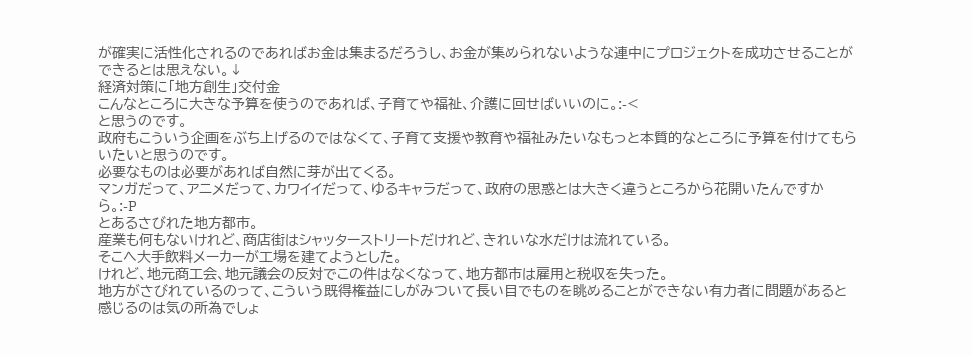が確実に活性化されるのであればお金は集まるだろうし、お金が集められないような連中にプロジェクトを成功させることができるとは思えない。↓
経済対策に「地方創生」交付金
こんなところに大きな予算を使うのであれば、子育てや福祉、介護に回せばいいのに。:-<
と思うのです。
政府もこういう企画をぶち上げるのではなくて、子育て支援や教育や福祉みたいなもっと本質的なところに予算を付けてもらいたいと思うのです。
必要なものは必要があれば自然に芽が出てくる。
マンガだって、アニメだって、カワイイだって、ゆるキャラだって、政府の思惑とは大きく違うところから花開いたんですから。:-P
とあるさびれた地方都市。
産業も何もないけれど、商店街はシャッターストリートだけれど、きれいな水だけは流れている。
そこへ大手飲料メーカーが工場を建てようとした。
けれど、地元商工会、地元議会の反対でこの件はなくなって、地方都市は雇用と税収を失った。
地方がさびれているのって、こういう既得権益にしがみついて長い目でものを眺めることができない有力者に問題があると感じるのは気の所為でしょ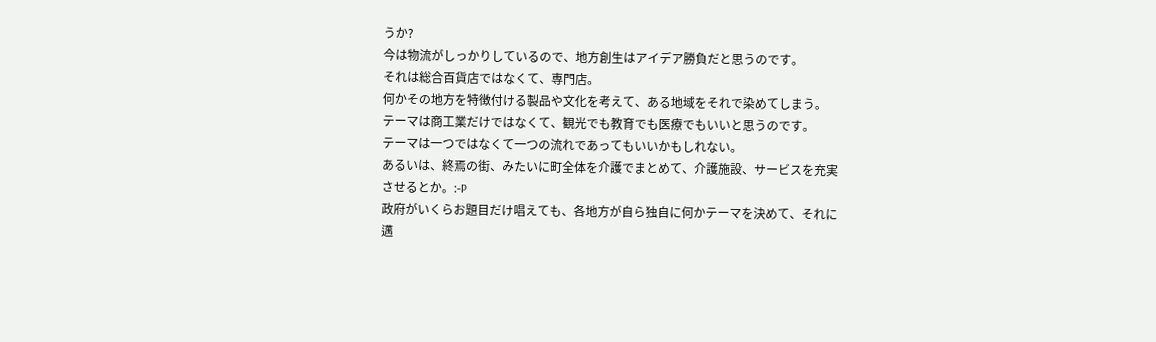うか?
今は物流がしっかりしているので、地方創生はアイデア勝負だと思うのです。
それは総合百貨店ではなくて、専門店。
何かその地方を特徴付ける製品や文化を考えて、ある地域をそれで染めてしまう。
テーマは商工業だけではなくて、観光でも教育でも医療でもいいと思うのです。
テーマは一つではなくて一つの流れであってもいいかもしれない。
あるいは、終焉の街、みたいに町全体を介護でまとめて、介護施設、サービスを充実させるとか。:-P
政府がいくらお題目だけ唱えても、各地方が自ら独自に何かテーマを決めて、それに邁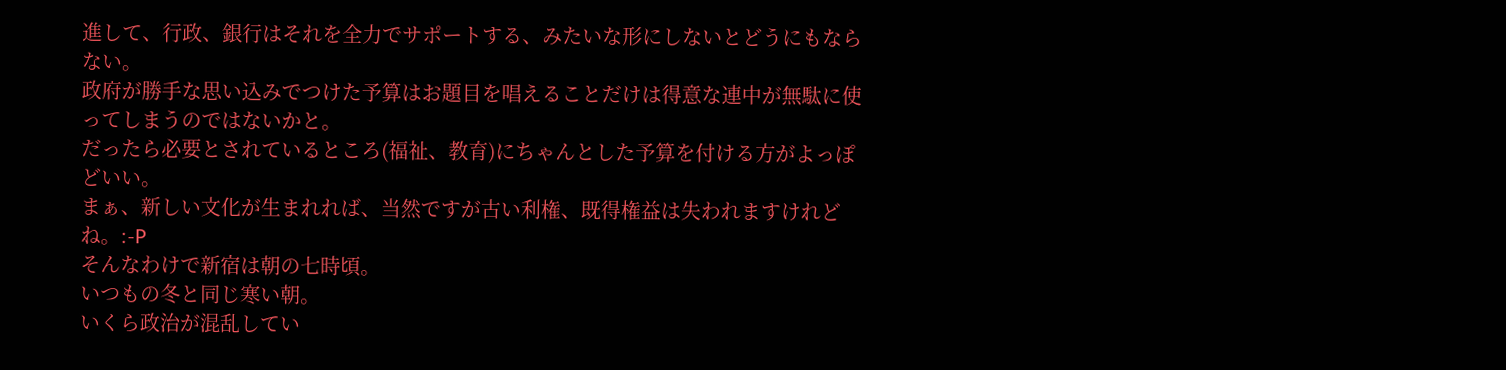進して、行政、銀行はそれを全力でサポートする、みたいな形にしないとどうにもならない。
政府が勝手な思い込みでつけた予算はお題目を唱えることだけは得意な連中が無駄に使ってしまうのではないかと。
だったら必要とされているところ(福祉、教育)にちゃんとした予算を付ける方がよっぽどいい。
まぁ、新しい文化が生まれれば、当然ですが古い利権、既得権益は失われますけれどね。:-P
そんなわけで新宿は朝の七時頃。
いつもの冬と同じ寒い朝。
いくら政治が混乱してい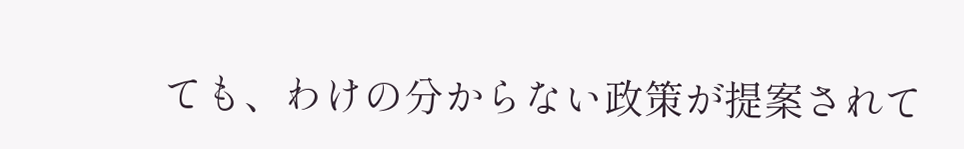ても、わけの分からない政策が提案されて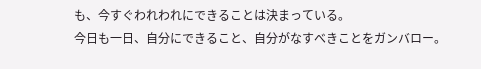も、今すぐわれわれにできることは決まっている。
今日も一日、自分にできること、自分がなすべきことをガンバロー。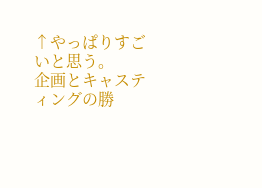↑やっぱりすごいと思う。
企画とキャスティングの勝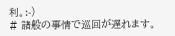利。:-)
# 諸般の事情で巡回が遅れます。